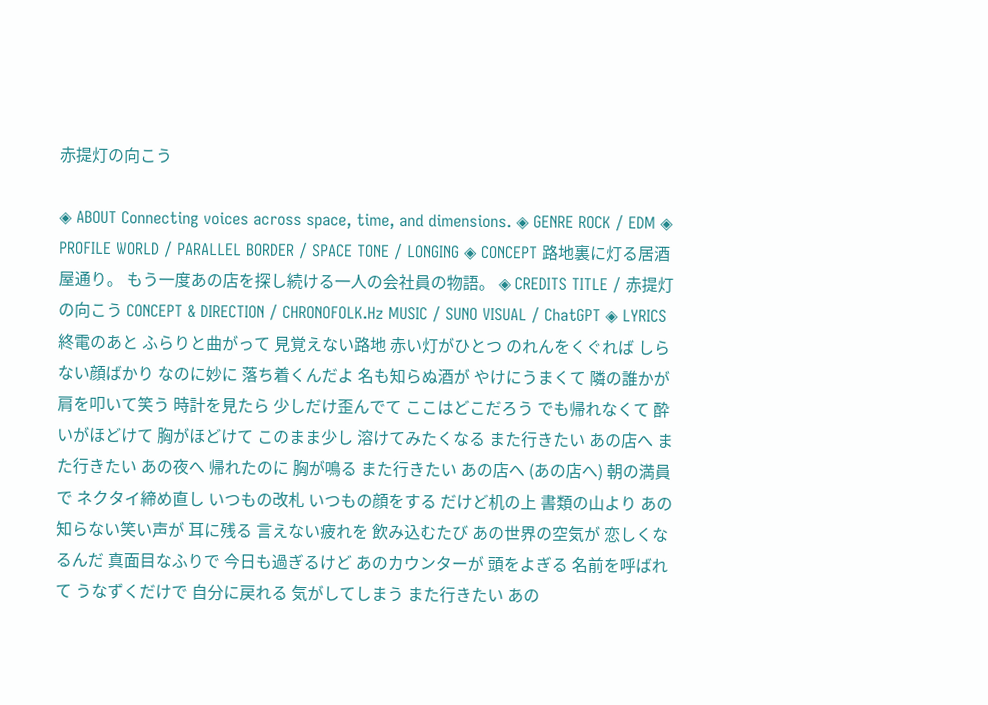赤提灯の向こう

◈ ABOUT Connecting voices across space, time, and dimensions. ◈ GENRE ROCK / EDM ◈ PROFILE WORLD / PARALLEL BORDER / SPACE TONE / LONGING ◈ CONCEPT 路地裏に灯る居酒屋通り。 もう一度あの店を探し続ける一人の会社員の物語。 ◈ CREDITS TITLE / 赤提灯の向こう CONCEPT & DIRECTION / CHRONOFOLK.Hz MUSIC / SUNO VISUAL / ChatGPT ◈ LYRICS 終電のあと ふらりと曲がって 見覚えない路地 赤い灯がひとつ のれんをくぐれば しらない顔ばかり なのに妙に 落ち着くんだよ 名も知らぬ酒が やけにうまくて 隣の誰かが 肩を叩いて笑う 時計を見たら 少しだけ歪んでて ここはどこだろう でも帰れなくて 酔いがほどけて 胸がほどけて このまま少し 溶けてみたくなる また行きたい あの店へ また行きたい あの夜へ 帰れたのに 胸が鳴る また行きたい あの店へ (あの店へ) 朝の満員で ネクタイ締め直し いつもの改札 いつもの顔をする だけど机の上 書類の山より あの知らない笑い声が 耳に残る 言えない疲れを 飲み込むたび あの世界の空気が 恋しくなるんだ 真面目なふりで 今日も過ぎるけど あのカウンターが 頭をよぎる 名前を呼ばれて うなずくだけで 自分に戻れる 気がしてしまう また行きたい あの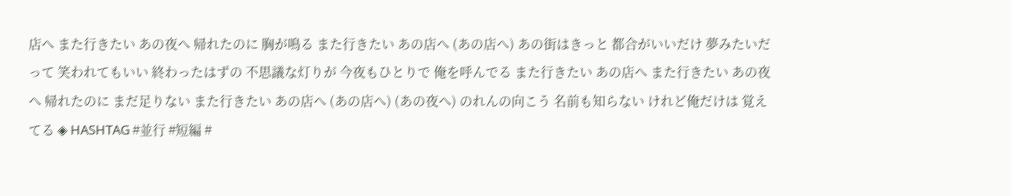店へ また行きたい あの夜へ 帰れたのに 胸が鳴る また行きたい あの店へ (あの店へ) あの街はきっと 都合がいいだけ 夢みたいだって 笑われてもいい 終わったはずの 不思議な灯りが 今夜もひとりで 俺を呼んでる また行きたい あの店へ また行きたい あの夜へ 帰れたのに まだ足りない また行きたい あの店へ (あの店へ) (あの夜へ) のれんの向こう 名前も知らない けれど俺だけは 覚えてる ◈ HASHTAG #並行 #短編 #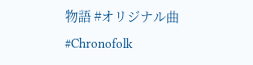物語 #オリジナル曲 #Chronofolk